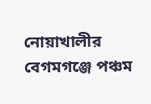নোয়াখালীর বেগমগঞ্জে পঞ্চম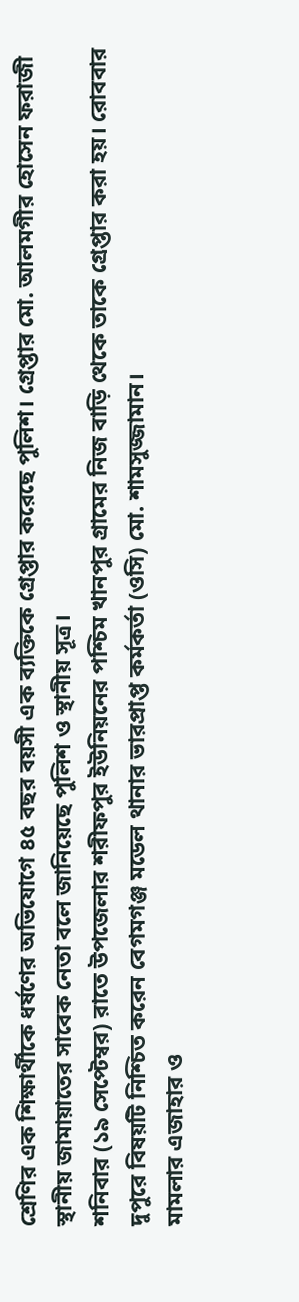শ্রেণির এক শিক্ষার্থীকে ধর্ষণের অভিযোগে ৪৫ বছর বয়সী এক ব্যক্তিকে গ্রেপ্তার করেছে পুলিশ। গ্রেপ্তার মো. আলমগীর হোসেন ফরাজী স্থানীয় জামায়াতের সাবেক নেতা বলে জানিয়েছে পুলিশ ও স্থানীয় সূত্র।
শনিবার (১৯ সেপ্টেম্বর) রাতে উপজেলার শরীফপুর ইউনিয়নের পশ্চিম খানপুর গ্রামের নিজ বাড়ি থেকে তাকে গ্রেপ্তার করা হয়। রোববার দুপুরে বিষয়টি নিশ্চিত করেন বেগমগঞ্জ মডেল থানার ভারপ্রাপ্ত কর্মকর্তা (ওসি) মো. শামসুজ্জামান।
মামলার এজাহার ও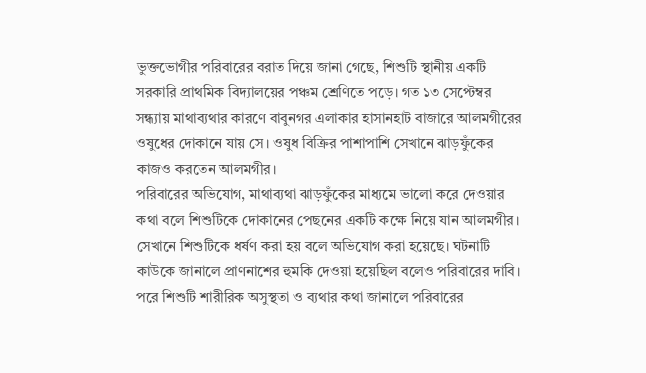ভুক্তভোগীর পরিবারের বরাত দিয়ে জানা গেছে, শিশুটি স্থানীয় একটি সরকারি প্রাথমিক বিদ্যালয়ের পঞ্চম শ্রেণিতে পড়ে। গত ১৩ সেপ্টেম্বর সন্ধ্যায় মাথাব্যথার কারণে বাবুনগর এলাকার হাসানহাট বাজারে আলমগীরের ওষুধের দোকানে যায় সে। ওষুধ বিক্রির পাশাপাশি সেখানে ঝাড়ফুঁকের কাজও করতেন আলমগীর।
পরিবারের অভিযোগ, মাথাব্যথা ঝাড়ফুঁকের মাধ্যমে ভালো করে দেওয়ার কথা বলে শিশুটিকে দোকানের পেছনের একটি কক্ষে নিয়ে যান আলমগীর। সেখানে শিশুটিকে ধর্ষণ করা হয় বলে অভিযোগ করা হয়েছে। ঘটনাটি কাউকে জানালে প্রাণনাশের হুমকি দেওয়া হয়েছিল বলেও পরিবারের দাবি।
পরে শিশুটি শারীরিক অসুস্থতা ও ব্যথার কথা জানালে পরিবারের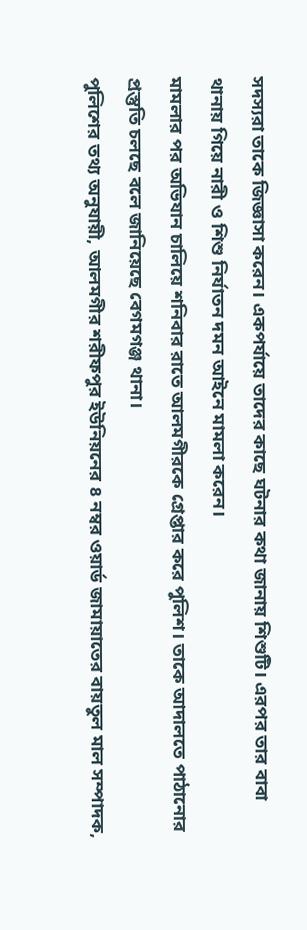সদস্যরা তাকে জিজ্ঞাসা করেন। একপর্যায়ে তাদের কাছে ঘটনার কথা জানায় শিশুটি। এরপর তার বাবা থানায় গিয়ে নারী ও শিশু নির্যাতন দমন আইনে মামলা করেন।
মামলার পর অভিযান চালিয়ে শনিবার রাতে আলমগীরকে গ্রেপ্তার করে পুলিশ। তাকে আদালতে পাঠানোর প্রস্তুতি চলছে বলে জানিয়েছে বেগমগঞ্জ থানা।
পুলিশের তথ্য অনুযায়ী, আলমগীর শরীফপুর ইউনিয়নের ৪ নম্বর ওয়ার্ড জামায়াতের বায়তুল মাল সম্পাদক,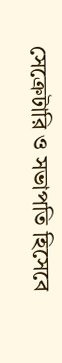সেক্রেটারি ও সভাপতি হিসেবে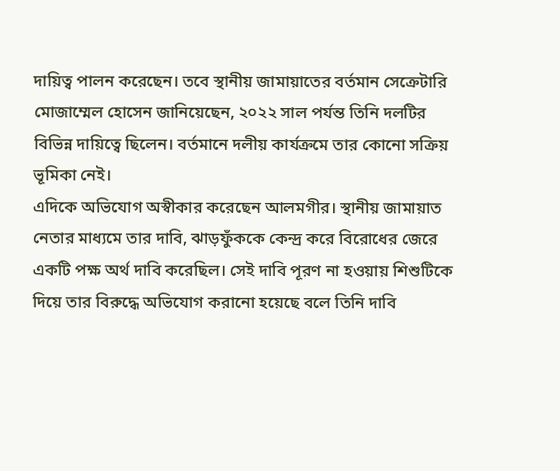দায়িত্ব পালন করেছেন। তবে স্থানীয় জামায়াতের বর্তমান সেক্রেটারি মোজাম্মেল হোসেন জানিয়েছেন, ২০২২ সাল পর্যন্ত তিনি দলটির বিভিন্ন দায়িত্বে ছিলেন। বর্তমানে দলীয় কার্যক্রমে তার কোনো সক্রিয় ভূমিকা নেই।
এদিকে অভিযোগ অস্বীকার করেছেন আলমগীর। স্থানীয় জামায়াত নেতার মাধ্যমে তার দাবি, ঝাড়ফুঁককে কেন্দ্র করে বিরোধের জেরে একটি পক্ষ অর্থ দাবি করেছিল। সেই দাবি পূরণ না হওয়ায় শিশুটিকে দিয়ে তার বিরুদ্ধে অভিযোগ করানো হয়েছে বলে তিনি দাবি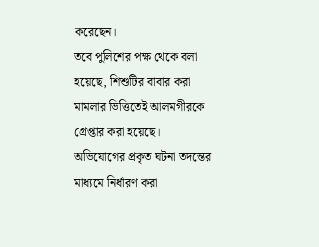করেছেন।
তবে পুলিশের পক্ষ থেকে বলা হয়েছে, শিশুটির বাবার করা মামলার ভিত্তিতেই আলমগীরকে গ্রেপ্তার করা হয়েছে। অভিযোগের প্রকৃত ঘটনা তদন্তের মাধ্যমে নির্ধারণ করা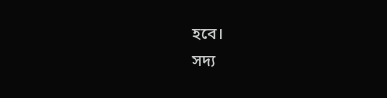হবে।
সদ্য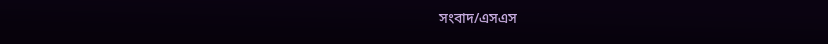সংবাদ/এসএস